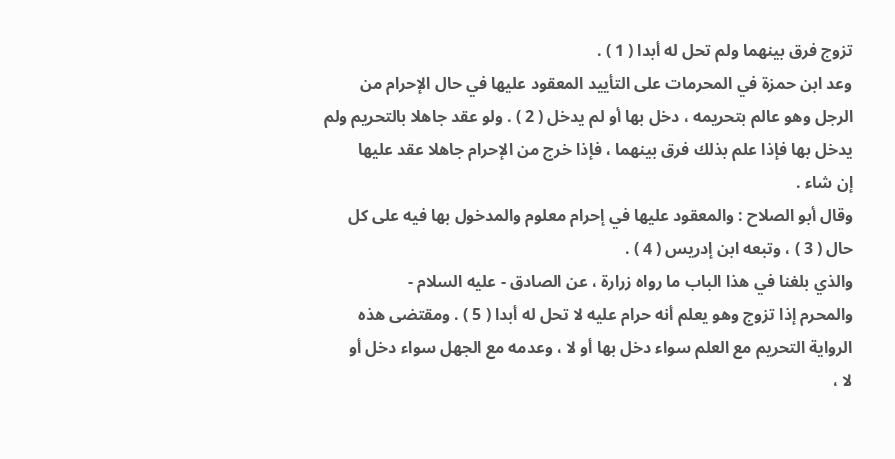تزوج فرق بينهما ولم تحل له أبدا ( 1 ) .
وعد ابن حمزة في المحرمات على التأييد المعقود عليها في حال الإحرام من
الرجل وهو عالم بتحريمه ، دخل بها أو لم يدخل ( 2 ) . ولو عقد جاهلا بالتحريم ولم
يدخل بها فإذا علم بذلك فرق بينهما ، فإذا خرج من الإحرام جاهلا عقد عليها
إن شاء .
وقال أبو الصلاح : والمعقود عليها في إحرام معلوم والمدخول بها فيه على كل
حال ( 3 ) ، وتبعه ابن إدريس ( 4 ) .
والذي بلغنا في هذا الباب ما رواه زرارة ، عن الصادق - عليه السلام -
والمحرم إذا تزوج وهو يعلم أنه حرام عليه لا تحل له أبدا ( 5 ) . ومقتضى هذه
الرواية التحريم مع العلم سواء دخل بها أو لا ، وعدمه مع الجهل سواء دخل أو
لا ،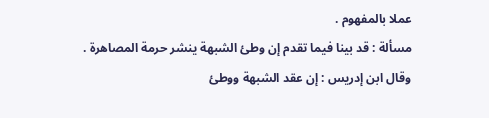عملا بالمفهوم .
مسألة : قد بينا فيما تقدم إن وطئ الشبهة ينشر حرمة المصاهرة .
وقال ابن إدريس : إن عقد الشبهة ووطئ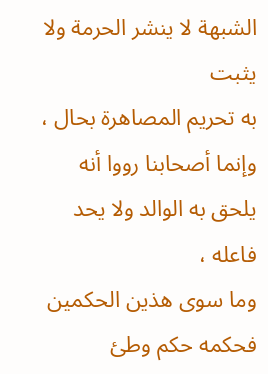الشبهة لا ينشر الحرمة ولا يثبت
به تحريم المصاهرة بحال ، وإنما أصحابنا رووا أنه يلحق به الوالد ولا يحد فاعله ،
وما سوى هذين الحكمين فحكمه حكم وطئ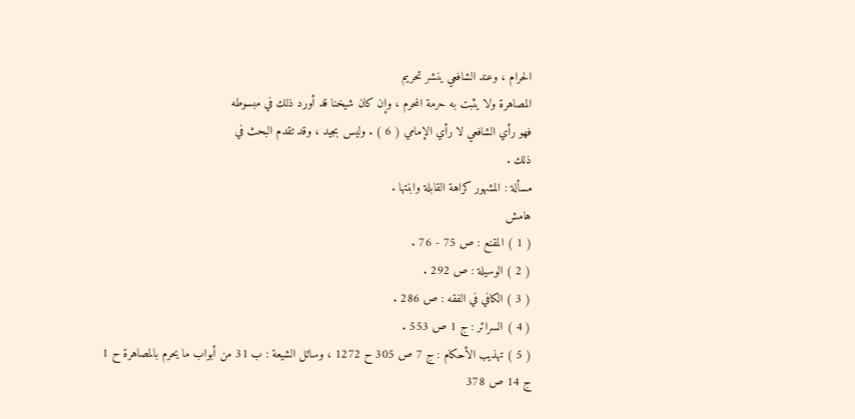الحرام ، وعند الشافعي ينشر تحريم
المصاهرة ولا يثبت به حرمة المحرم ، وإن كان شيخنا قد أورد ذلك في مبسوطه
فهو رأي الشافعي لا رأي الإمامي ( 6 ) . وليس بجيد ، وقد تقدم البحث في
ذلك .
مسألة : المشهور كراهة القابلة وابنتها .
هامش
( 1 ) المقنع : ص 75 - 76 .
( 2 ) الوسيلة : ص 292 .
( 3 ) الكافي في الفقه : ص 286 .
( 4 ) السرائر : ج 1 ص 553 .
( 5 ) تهذيب الأحكام : ج 7 ص 305 ح 1272 ، وسائل الشيعة : ب 31 من أبواب ما يحرم بالمصاهرة ح 1
ج 14 ص 378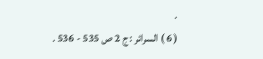.
( 6 ) السرائر : ج 2 ص 535 - 536 .